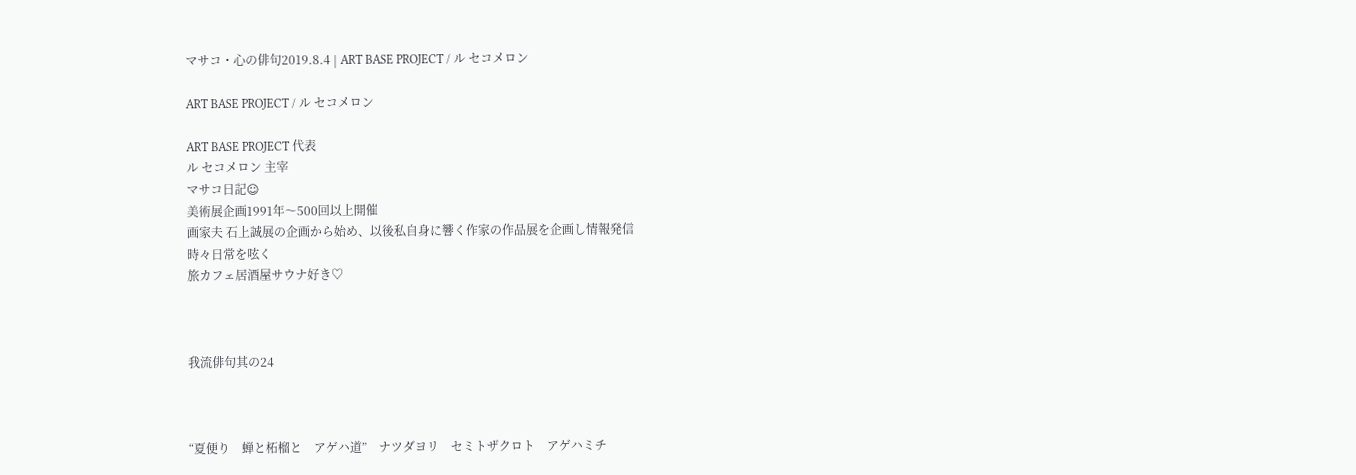マサコ・心の俳句2019.8.4 | ART BASE PROJECT / ル セコメロン

ART BASE PROJECT / ル セコメロン

ART BASE PROJECT 代表
ル セコメロン 主宰
マサコ日記☺
美術展企画1991年〜500回以上開催
画家夫 石上誠展の企画から始め、以後私自身に響く作家の作品展を企画し情報発信
時々日常を呟く
旅カフェ居酒屋サウナ好き♡



我流俳句其の24



“夏便り    蝉と柘榴と    アゲハ道”    ナツダヨリ    セミトザクロト    アゲハミチ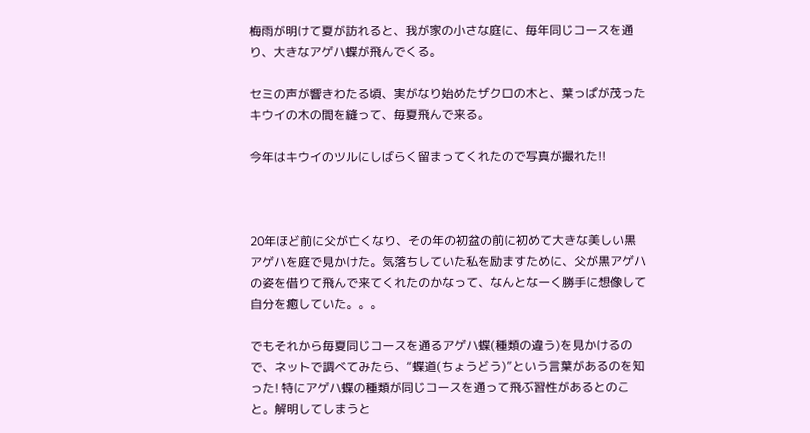梅雨が明けて夏が訪れると、我が家の小さな庭に、毎年同じコースを通り、大きなアゲハ蝶が飛んでくる。

セミの声が響きわたる頃、実がなり始めたザクロの木と、葉っぱが茂ったキウイの木の間を縫って、毎夏飛んで来る。

今年はキウイのツルにしばらく留まってくれたので写真が撮れた!!



20年ほど前に父が亡くなり、その年の初盆の前に初めて大きな美しい黒アゲハを庭で見かけた。気落ちしていた私を励ますために、父が黒アゲハの姿を借りて飛んで来てくれたのかなって、なんとなーく勝手に想像して自分を癒していた。。。

でもそれから毎夏同じコースを通るアゲハ蝶(種類の違う)を見かけるので、ネットで調べてみたら、“蝶道(ちょうどう)”という言葉があるのを知った! 特にアゲハ蝶の種類が同じコースを通って飛ぶ習性があるとのこと。解明してしまうと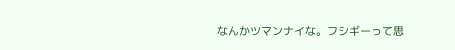なんかツマンナイな。フシギーって思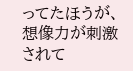ってたほうが、想像力が刺激されて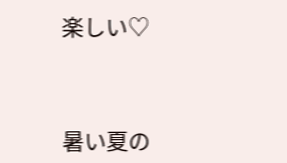楽しい♡



暑い夏の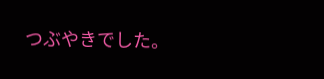つぶやきでした。